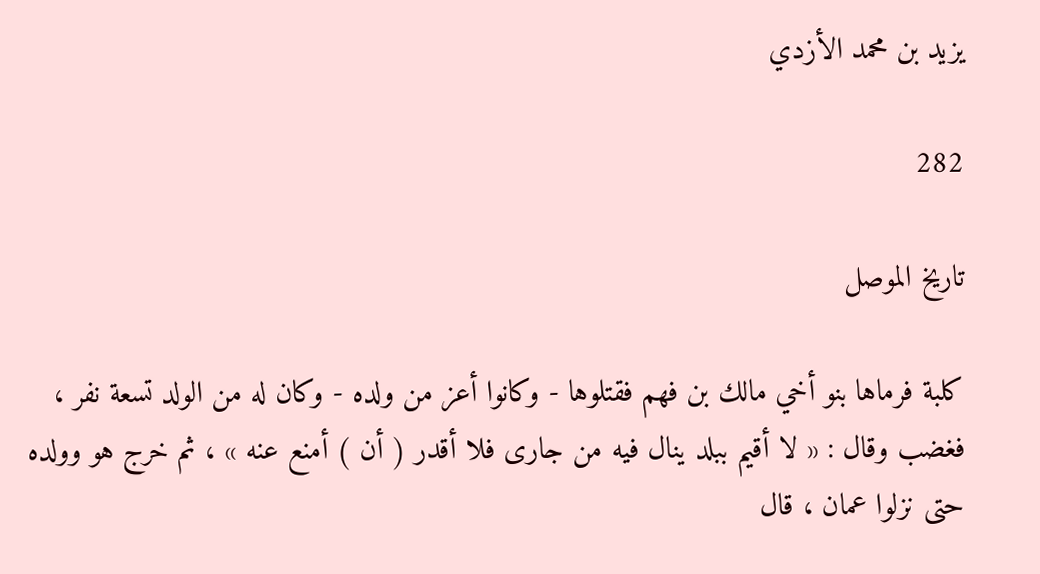يزيد بن محمد الأزدي

282

تاريخ الموصل

كلبة فرماها بنو أخي مالك بن فهم فقتلوها - وكانوا أعز من ولده - وكان له من الولد تسعة نفر ، فغضب وقال : « لا أقيم ببلد ينال فيه من جارى فلا أقدر ( أن ) أمنع عنه » ، ثم خرج هو وولده حتى نزلوا عمان ، قال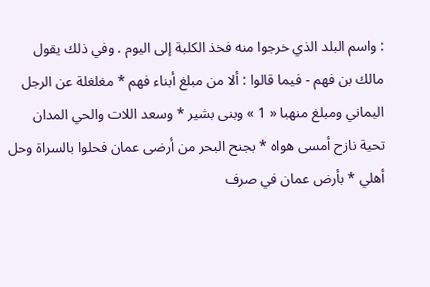: واسم البلد الذي خرجوا منه فخذ الكلبة إلى اليوم . وفي ذلك يقول مالك بن فهم - فيما قالوا : ألا من مبلغ أبناء فهم * مغلغلة عن الرجل اليماني ومبلغ منهبا « 1 » وبنى بشير * وسعد اللات والحي المدان تحية نازح أمسى هواه * بجنح البحر من أرضى عمان فحلوا بالسراة وحل أهلي * بأرض عمان في صرف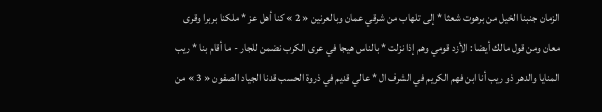الزمان جنبنا الخيل من برهوت شعثا * إلى تلهاب من شرقي عمان وبالعرنين « 2 » كنا أهل عز * ملكنا بربرا وقرى معان ومن قول مالك أيضا : الأزد قومي وهم إذا نزلت * بالناس هيجا في عرى الكرب نضمن للجار - ما أقام بنا * ريب المنايا والدهر ذو ريب أنا ابن فهم الكريم في الشرف ال * عالي قديم في ذروة الحسب قدنا الجياد الصفون « 3 » من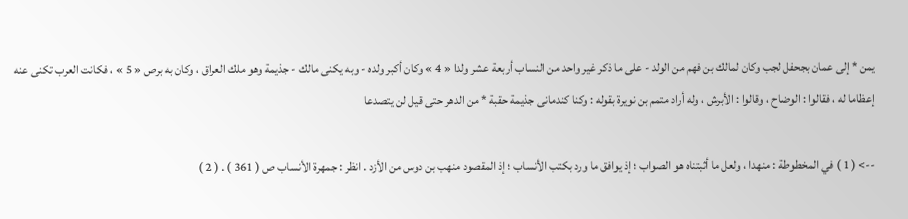يمن * إلى عمان بجحفل لجب وكان لمالك بن فهم من الولد - على ما ذكر غير واحد من النساب أربعة عشر ولدا « 4 » وكان أكبر ولده - وبه يكنى مالك - جذيمة وهو ملك العراق ، وكان به برص « 5 » ، فكانت العرب تكنى عنه إعظاما له ، فقالوا : الوضاح ، وقالوا : الأبرش ، وله أراد متمم بن نويرة بقوله : وكنا كندمانى جذيمة حقبة * من الدهر حتى قيل لن يتصدعا

--> ( 1 ) في المخطوطة : منهدا ، ولعل ما أثبتناه هو الصواب ؛ إذ يوافق ما ورد بكتب الأنساب ؛ إذ المقصود منهب بن دوس من الأزد . انظر : جمهرة الأنساب ص ( 361 ) . ( 2 )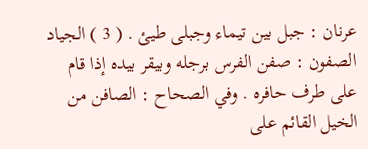عرنان : جبل بين تيماء وجبلى طيئ . ( 3 ) الجياد الصفون : صفن الفرس برجله وبيقر بيده إذا قام على طرف حافره . وفي الصحاح : الصافن من الخيل القائم على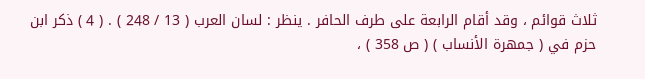ثلاث قوائم ، وقد أقام الرابعة على طرف الحافر . ينظر : لسان العرب ( 13 / 248 ) . ( 4 ) ذكر ابن حزم في ( جمهرة الأنساب ) ( ص 358 ) ،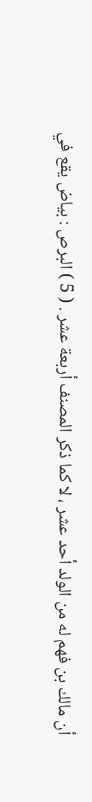أن مالك بن فهم له من الولد أحد عشر ، لا كما ذكر المصنف أربعة عشر . ( 5 ) البرص : بياض يقع في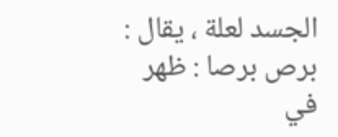الجسد لعلة ، يقال : برص برصا : ظهر في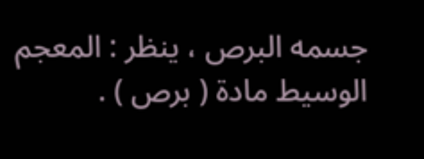جسمه البرص ، ينظر : المعجم الوسيط مادة ( برص ) .